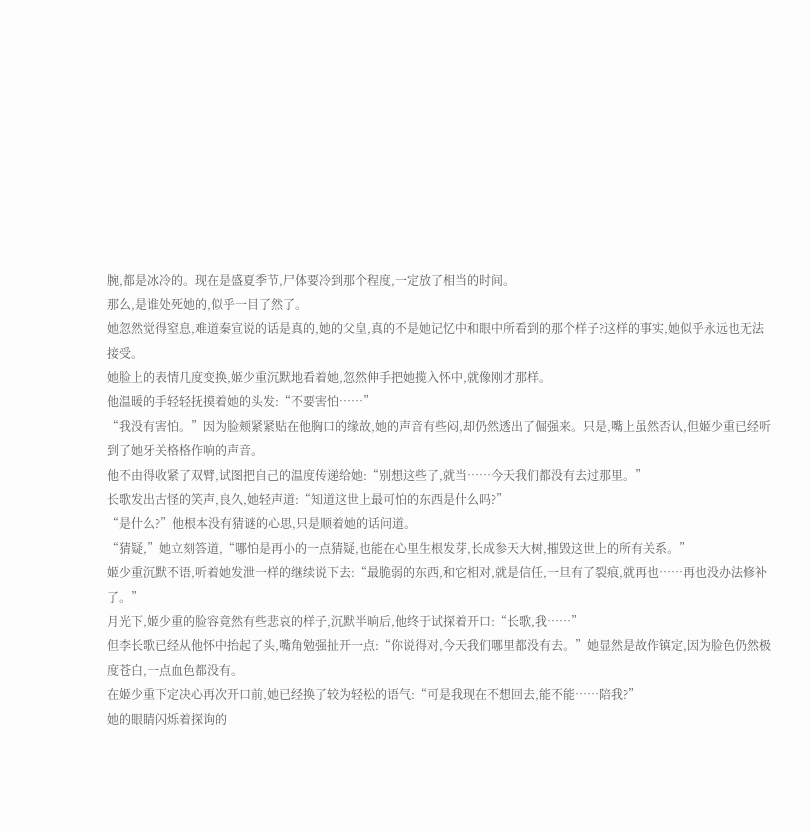腕,都是冰冷的。现在是盛夏季节,尸体要冷到那个程度,一定放了相当的时间。
那么,是谁处死她的,似乎一目了然了。
她忽然觉得窒息,难道秦宣说的话是真的,她的父皇,真的不是她记忆中和眼中所看到的那个样子?这样的事实,她似乎永远也无法接受。
她脸上的表情几度变换,姬少重沉默地看着她,忽然伸手把她揽入怀中,就像刚才那样。
他温暖的手轻轻抚摸着她的头发:“不要害怕……”
“我没有害怕。”因为脸颊紧紧贴在他胸口的缘故,她的声音有些闷,却仍然透出了倔强来。只是,嘴上虽然否认,但姬少重已经听到了她牙关格格作响的声音。
他不由得收紧了双臂,试图把自己的温度传递给她:“别想这些了,就当……今天我们都没有去过那里。”
长歌发出古怪的笑声,良久,她轻声道:“知道这世上最可怕的东西是什么吗?”
“是什么?”他根本没有猜谜的心思,只是顺着她的话问道。
“猜疑,”她立刻答道,“哪怕是再小的一点猜疑,也能在心里生根发芽,长成参天大树,摧毁这世上的所有关系。”
姬少重沉默不语,听着她发泄一样的继续说下去:“最脆弱的东西,和它相对,就是信任,一旦有了裂痕,就再也……再也没办法修补了。”
月光下,姬少重的脸容竟然有些悲哀的样子,沉默半晌后,他终于试探着开口:“长歌,我……”
但李长歌已经从他怀中抬起了头,嘴角勉强扯开一点:“你说得对,今天我们哪里都没有去。”她显然是故作镇定,因为脸色仍然极度苍白,一点血色都没有。
在姬少重下定决心再次开口前,她已经换了较为轻松的语气:“可是我现在不想回去,能不能……陪我?”
她的眼睛闪烁着探询的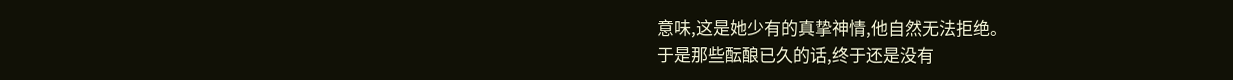意味,这是她少有的真挚神情,他自然无法拒绝。
于是那些酝酿已久的话,终于还是没有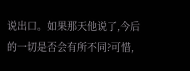说出口。如果那天他说了,今后的一切是否会有所不同?可惜,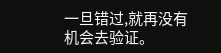一旦错过,就再没有机会去验证。